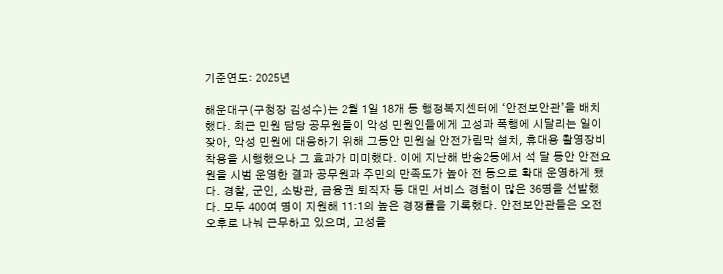기준연도: 2025년

해운대구(구청장 김성수)는 2월 1일 18개 동 행정복지센터에 ‘안전보안관’을 배치했다. 최근 민원 담당 공무원들이 악성 민원인들에게 고성과 폭행에 시달리는 일이 잦아, 악성 민원에 대응하기 위해 그동안 민원실 안전가림막 설치, 휴대용 촬영장비 착용을 시행했으나 그 효과가 미미했다. 이에 지난해 반송2동에서 석 달 동안 안전요원을 시범 운영한 결과 공무원과 주민의 만족도가 높아 전 동으로 확대 운영하게 됐다. 경찰, 군인, 소방관, 금융권 퇴직자 등 대민 서비스 경험이 많은 36명을 선발했다. 모두 400여 명이 지원해 11:1의 높은 경쟁률을 기록했다. 안전보안관들은 오전 오후로 나눠 근무하고 있으며, 고성을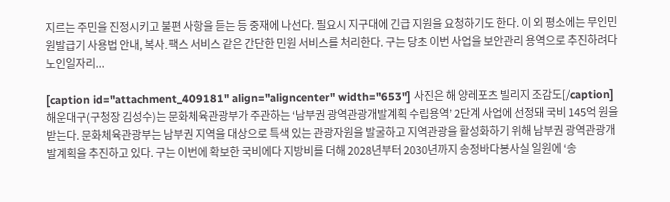지르는 주민을 진정시키고 불편 사항을 듣는 등 중재에 나선다. 필요시 지구대에 긴급 지원을 요청하기도 한다. 이 외 평소에는 무인민원발급기 사용법 안내, 복사․팩스 서비스 같은 간단한 민원 서비스를 처리한다. 구는 당초 이번 사업을 보안관리 용역으로 추진하려다 노인일자리...

[caption id="attachment_409181" align="aligncenter" width="653"] 사진은 해 양레포츠 빌리지 조감도[/caption] 해운대구(구청장 김성수)는 문화체육관광부가 주관하는 ‘남부권 광역관광개발계획 수립용역’ 2단계 사업에 선정돼 국비 145억 원을 받는다. 문화체육관광부는 남부권 지역을 대상으로 특색 있는 관광자원을 발굴하고 지역관광을 활성화하기 위해 남부권 광역관광개발계획을 추진하고 있다. 구는 이번에 확보한 국비에다 지방비를 더해 2028년부터 2030년까지 송정바다봉사실 일원에 ‘송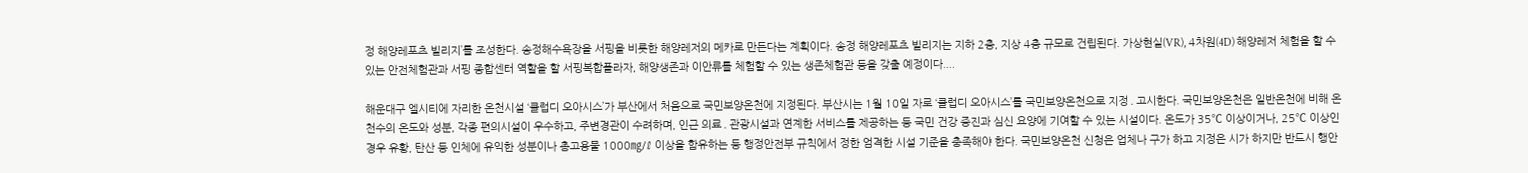정 해양레포츠 빌리지’를 조성한다. 송정해수욕장을 서핑을 비롯한 해양레저의 메카로 만든다는 계획이다. 송정 해양레포츠 빌리지는 지하 2층, 지상 4층 규모로 건립된다. 가상현실(VR), 4차원(4D) 해양레저 체험을 할 수 있는 안전체험관과 서핑 종합센터 역할을 할 서핑복합플라자, 해양생존과 이안류를 체험할 수 있는 생존체험관 등을 갖출 예정이다....

해운대구 엘시티에 자리한 온천시설 ‘클럽디 오아시스’가 부산에서 처음으로 국민보양온천에 지정된다. 부산시는 1월 10일 자로 ‘클럽디 오아시스’를 국민보양온천으로 지정․고시한다. 국민보양온천은 일반온천에 비해 온천수의 온도와 성분, 각종 편의시설이 우수하고, 주변경관이 수려하며, 인근 의료․관광시설과 연계한 서비스를 제공하는 등 국민 건강 증진과 심신 요양에 기여할 수 있는 시설이다. 온도가 35℃ 이상이거나, 25℃ 이상인 경우 유황, 탄산 등 인체에 유익한 성분이나 총고용물 1000㎎/ℓ 이상을 함유하는 등 행정안전부 규칙에서 정한 엄격한 시설 기준을 충족해야 한다. 국민보양온천 신청은 업체나 구가 하고 지정은 시가 하지만 반드시 행안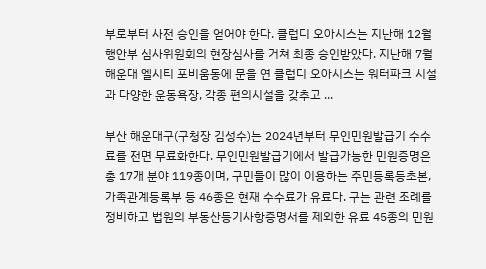부로부터 사전 승인을 얻어야 한다. 클럽디 오아시스는 지난해 12월 행안부 심사위원회의 현장심사를 거쳐 최종 승인받았다. 지난해 7월 해운대 엘시티 포비움동에 문을 연 클럽디 오아시스는 워터파크 시설과 다양한 운동욕장, 각종 편의시설을 갖추고 ...

부산 해운대구(구청장 김성수)는 2024년부터 무인민원발급기 수수료를 전면 무료화한다. 무인민원발급기에서 발급가능한 민원증명은 총 17개 분야 119종이며, 구민들이 많이 이용하는 주민등록등초본, 가족관계등록부 등 46종은 현재 수수료가 유료다. 구는 관련 조례를 정비하고 법원의 부동산등기사항증명서를 제외한 유료 45종의 민원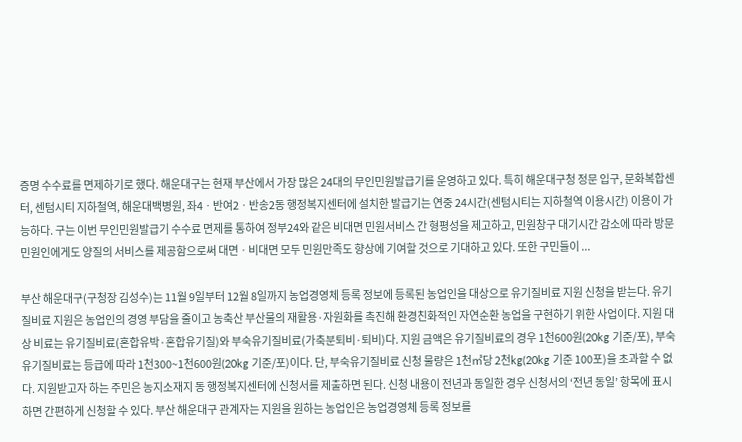증명 수수료를 면제하기로 했다. 해운대구는 현재 부산에서 가장 많은 24대의 무인민원발급기를 운영하고 있다. 특히 해운대구청 정문 입구, 문화복합센터, 센텀시티 지하철역, 해운대백병원, 좌4ㆍ반여2ㆍ반송2동 행정복지센터에 설치한 발급기는 연중 24시간(센텀시티는 지하철역 이용시간) 이용이 가능하다. 구는 이번 무인민원발급기 수수료 면제를 통하여 정부24와 같은 비대면 민원서비스 간 형평성을 제고하고, 민원창구 대기시간 감소에 따라 방문 민원인에게도 양질의 서비스를 제공함으로써 대면ㆍ비대면 모두 민원만족도 향상에 기여할 것으로 기대하고 있다. 또한 구민들이 ...

부산 해운대구(구청장 김성수)는 11월 9일부터 12월 8일까지 농업경영체 등록 정보에 등록된 농업인을 대상으로 유기질비료 지원 신청을 받는다. 유기질비료 지원은 농업인의 경영 부담을 줄이고 농축산 부산물의 재활용·자원화를 촉진해 환경친화적인 자연순환 농업을 구현하기 위한 사업이다. 지원 대상 비료는 유기질비료(혼합유박·혼합유기질)와 부숙유기질비료(가축분퇴비·퇴비)다. 지원 금액은 유기질비료의 경우 1천600원(20kg 기준/포), 부숙유기질비료는 등급에 따라 1천300~1천600원(20kg 기준/포)이다. 단, 부숙유기질비료 신청 물량은 1천㎡당 2천kg(20kg 기준 100포)을 초과할 수 없다. 지원받고자 하는 주민은 농지소재지 동 행정복지센터에 신청서를 제출하면 된다. 신청 내용이 전년과 동일한 경우 신청서의 ‘전년 동일’ 항목에 표시하면 간편하게 신청할 수 있다. 부산 해운대구 관계자는 지원을 원하는 농업인은 농업경영체 등록 정보를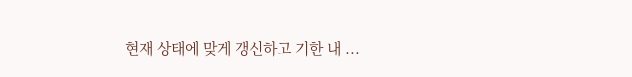현재 상태에 맞게 갱신하고 기한 내 ...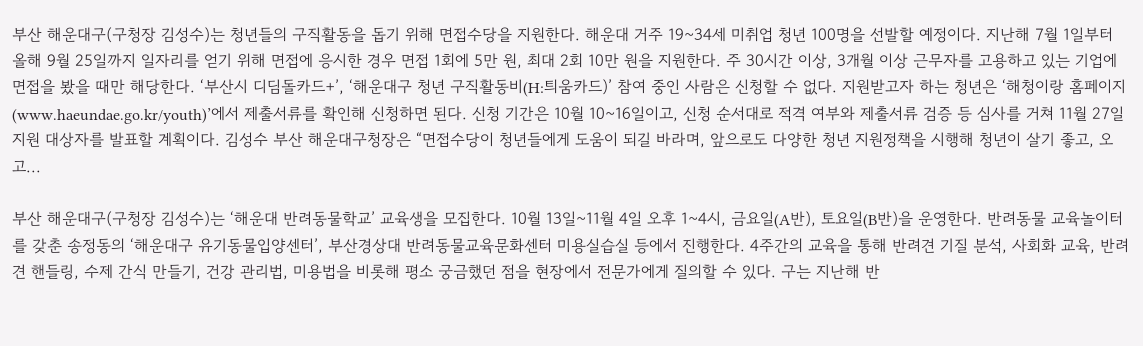부산 해운대구(구청장 김성수)는 청년들의 구직활동을 돕기 위해 면접수당을 지원한다. 해운대 거주 19~34세 미취업 청년 100명을 선발할 예정이다. 지난해 7월 1일부터 올해 9월 25일까지 일자리를 얻기 위해 면접에 응시한 경우 면접 1회에 5만 원, 최대 2회 10만 원을 지원한다. 주 30시간 이상, 3개월 이상 근무자를 고용하고 있는 기업에 면접을 봤을 때만 해당한다. ‘부산시 디딤돌카드+’, ‘해운대구 청년 구직활동비(H:틔움카드)’ 참여 중인 사람은 신청할 수 없다. 지원받고자 하는 청년은 ‘해청이랑 홈페이지(www.haeundae.go.kr/youth)’에서 제출서류를 확인해 신청하면 된다. 신청 기간은 10월 10~16일이고, 신청 순서대로 적격 여부와 제출서류 검증 등 심사를 거쳐 11월 27일 지원 대상자를 발표할 계획이다. 김성수 부산 해운대구청장은 “면접수당이 청년들에게 도움이 되길 바라며, 앞으로도 다양한 청년 지원정책을 시행해 청년이 살기 좋고, 오고...

부산 해운대구(구청장 김성수)는 ‘해운대 반려동물학교’ 교육생을 모집한다. 10월 13일~11월 4일 오후 1~4시, 금요일(A반), 토요일(B반)을 운영한다. 반려동물 교육놀이터를 갖춘 송정동의 ‘해운대구 유기동물입양센터’, 부산경상대 반려동물교육문화센터 미용실습실 등에서 진행한다. 4주간의 교육을 통해 반려견 기질 분석, 사회화 교육, 반려견 핸들링, 수제 간식 만들기, 건강 관리법, 미용법을 비롯해 평소 궁금했던 점을 현장에서 전문가에게 질의할 수 있다. 구는 지난해 반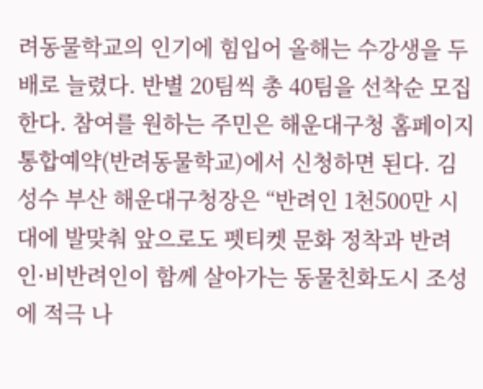려동물학교의 인기에 힘입어 올해는 수강생을 두 배로 늘렸다. 반별 20팀씩 총 40팀을 선착순 모집한다. 참여를 원하는 주민은 해운대구청 홈페이지 통합예약(반려동물학교)에서 신청하면 된다. 김성수 부산 해운대구청장은 “반려인 1천500만 시대에 발맞춰 앞으로도 펫티켓 문화 정착과 반려인·비반려인이 함께 살아가는 동물친화도시 조성에 적극 나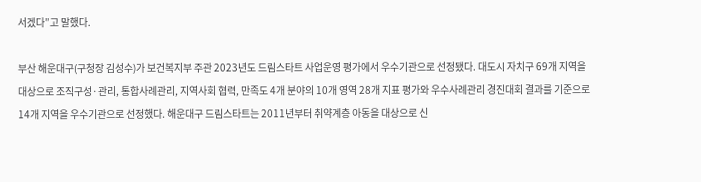서겠다”고 말했다.

부산 해운대구(구청장 김성수)가 보건복지부 주관 2023년도 드림스타트 사업운영 평가에서 우수기관으로 선정됐다. 대도시 자치구 69개 지역을 대상으로 조직구성·관리, 통합사례관리, 지역사회 협력, 만족도 4개 분야의 10개 영역 28개 지표 평가와 우수사례관리 경진대회 결과를 기준으로 14개 지역을 우수기관으로 선정했다. 해운대구 드림스타트는 2011년부터 취약계층 아동을 대상으로 신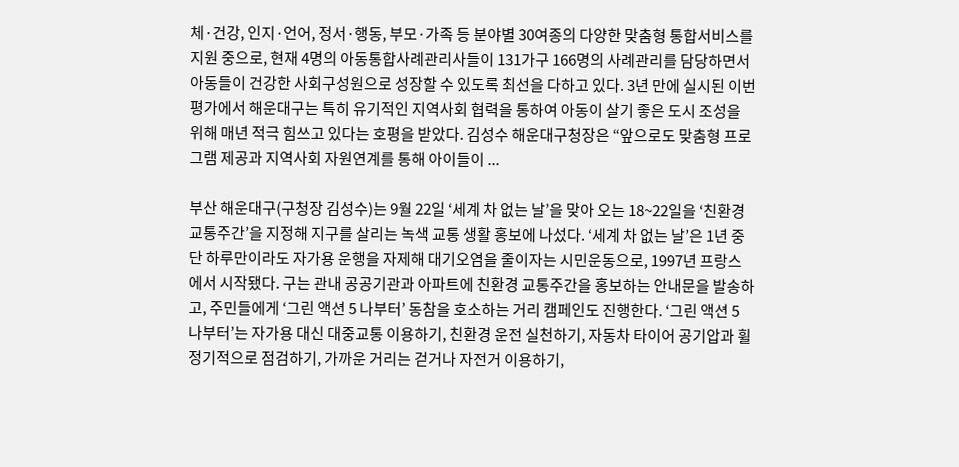체·건강, 인지·언어, 정서·행동, 부모·가족 등 분야별 30여종의 다양한 맞춤형 통합서비스를 지원 중으로, 현재 4명의 아동통합사례관리사들이 131가구 166명의 사례관리를 담당하면서 아동들이 건강한 사회구성원으로 성장할 수 있도록 최선을 다하고 있다. 3년 만에 실시된 이번 평가에서 해운대구는 특히 유기적인 지역사회 협력을 통하여 아동이 살기 좋은 도시 조성을 위해 매년 적극 힘쓰고 있다는 호평을 받았다. 김성수 해운대구청장은 “앞으로도 맞춤형 프로그램 제공과 지역사회 자원연계를 통해 아이들이 ...

부산 해운대구(구청장 김성수)는 9월 22일 ‘세계 차 없는 날’을 맞아 오는 18~22일을 ‘친환경 교통주간’을 지정해 지구를 살리는 녹색 교통 생활 홍보에 나섰다. ‘세계 차 없는 날’은 1년 중 단 하루만이라도 자가용 운행을 자제해 대기오염을 줄이자는 시민운동으로, 1997년 프랑스에서 시작됐다. 구는 관내 공공기관과 아파트에 친환경 교통주간을 홍보하는 안내문을 발송하고, 주민들에게 ‘그린 액션 5 나부터’ 동참을 호소하는 거리 캠페인도 진행한다. ‘그린 액션 5 나부터’는 자가용 대신 대중교통 이용하기, 친환경 운전 실천하기, 자동차 타이어 공기압과 휠 정기적으로 점검하기, 가까운 거리는 걷거나 자전거 이용하기,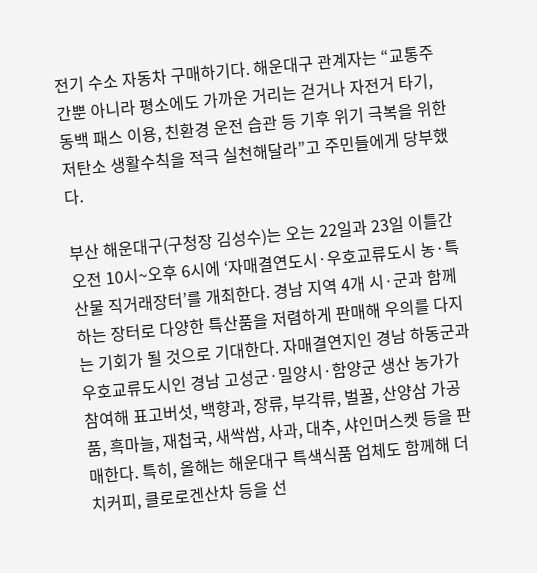전기 수소 자동차 구매하기다. 해운대구 관계자는 “교통주간뿐 아니라 평소에도 가까운 거리는 걷거나 자전거 타기, 동백 패스 이용, 친환경 운전 습관 등 기후 위기 극복을 위한 저탄소 생활수칙을 적극 실천해달라”고 주민들에게 당부했다.

부산 해운대구(구청장 김성수)는 오는 22일과 23일 이틀간 오전 10시~오후 6시에 ‘자매결연도시·우호교류도시 농·특산물 직거래장터’를 개최한다. 경남 지역 4개 시·군과 함께하는 장터로 다양한 특산품을 저렴하게 판매해 우의를 다지는 기회가 될 것으로 기대한다. 자매결연지인 경남 하동군과 우호교류도시인 경남 고성군·밀양시·함양군 생산 농가가 참여해 표고버섯, 백향과, 장류, 부각류, 벌꿀, 산양삼 가공품, 흑마늘, 재첩국, 새싹쌈, 사과, 대추, 샤인머스켓 등을 판매한다. 특히, 올해는 해운대구 특색식품 업체도 함께해 더치커피, 클로로겐산차 등을 선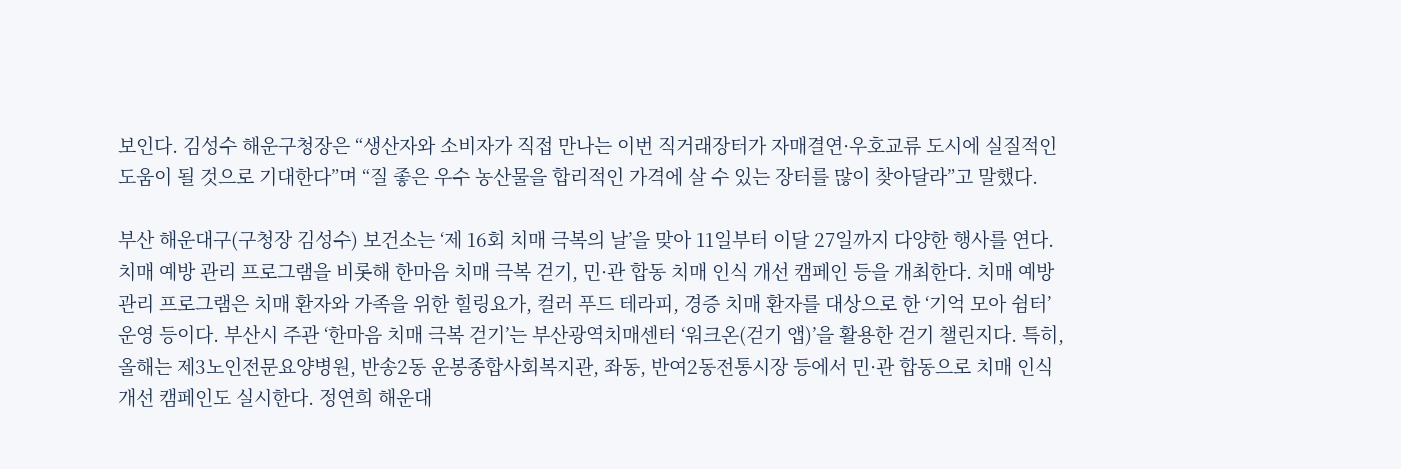보인다. 김성수 해운구청장은 “생산자와 소비자가 직접 만나는 이번 직거래장터가 자매결연·우호교류 도시에 실질적인 도움이 될 것으로 기대한다”며 “질 좋은 우수 농산물을 합리적인 가격에 살 수 있는 장터를 많이 찾아달라”고 말했다.

부산 해운대구(구청장 김성수) 보건소는 ‘제 16회 치매 극복의 날’을 맞아 11일부터 이달 27일까지 다양한 행사를 연다. 치매 예방 관리 프로그램을 비롯해 한마음 치매 극복 걷기, 민·관 합동 치매 인식 개선 캠페인 등을 개최한다. 치매 예방 관리 프로그램은 치매 환자와 가족을 위한 힐링요가, 컬러 푸드 테라피, 경증 치매 환자를 대상으로 한 ‘기억 모아 쉼터’ 운영 등이다. 부산시 주관 ‘한마음 치매 극복 걷기’는 부산광역치매센터 ‘워크온(걷기 앱)’을 활용한 걷기 챌린지다. 특히, 올해는 제3노인전문요양병원, 반송2동 운봉종합사회복지관, 좌동, 반여2동전통시장 등에서 민·관 합동으로 치매 인식 개선 캠페인도 실시한다. 정연희 해운대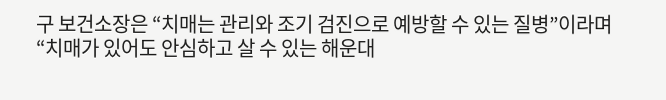구 보건소장은 “치매는 관리와 조기 검진으로 예방할 수 있는 질병”이라며 “치매가 있어도 안심하고 살 수 있는 해운대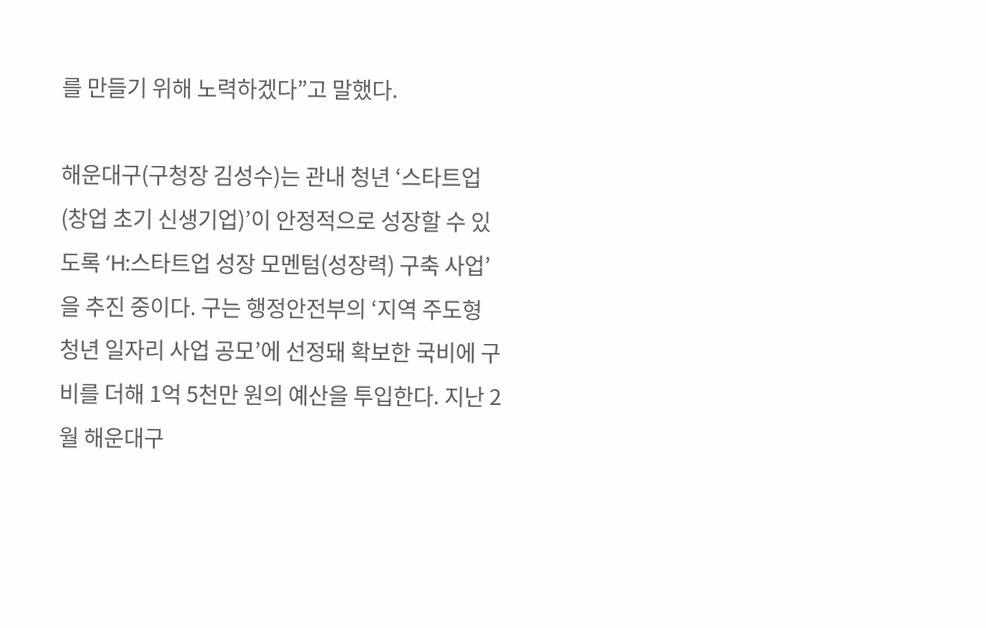를 만들기 위해 노력하겠다”고 말했다.

해운대구(구청장 김성수)는 관내 청년 ‘스타트업(창업 초기 신생기업)’이 안정적으로 성장할 수 있도록 ‘H:스타트업 성장 모멘텀(성장력) 구축 사업’을 추진 중이다. 구는 행정안전부의 ‘지역 주도형 청년 일자리 사업 공모’에 선정돼 확보한 국비에 구비를 더해 1억 5천만 원의 예산을 투입한다. 지난 2월 해운대구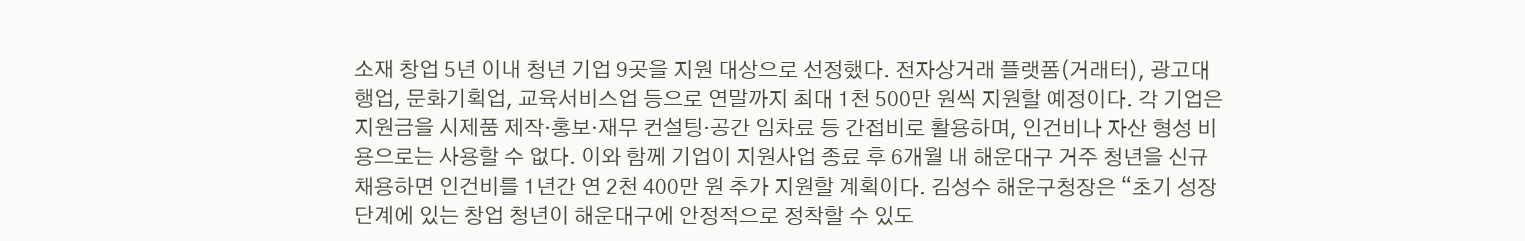소재 창업 5년 이내 청년 기업 9곳을 지원 대상으로 선정했다. 전자상거래 플랫폼(거래터), 광고대행업, 문화기획업, 교육서비스업 등으로 연말까지 최대 1천 500만 원씩 지원할 예정이다. 각 기업은 지원금을 시제품 제작·홍보·재무 컨설팅·공간 임차료 등 간접비로 활용하며, 인건비나 자산 형성 비용으로는 사용할 수 없다. 이와 함께 기업이 지원사업 종료 후 6개월 내 해운대구 거주 청년을 신규 채용하면 인건비를 1년간 연 2천 400만 원 추가 지원할 계획이다. 김성수 해운구청장은 “초기 성장단계에 있는 창업 청년이 해운대구에 안정적으로 정착할 수 있도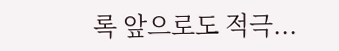록 앞으로도 적극...